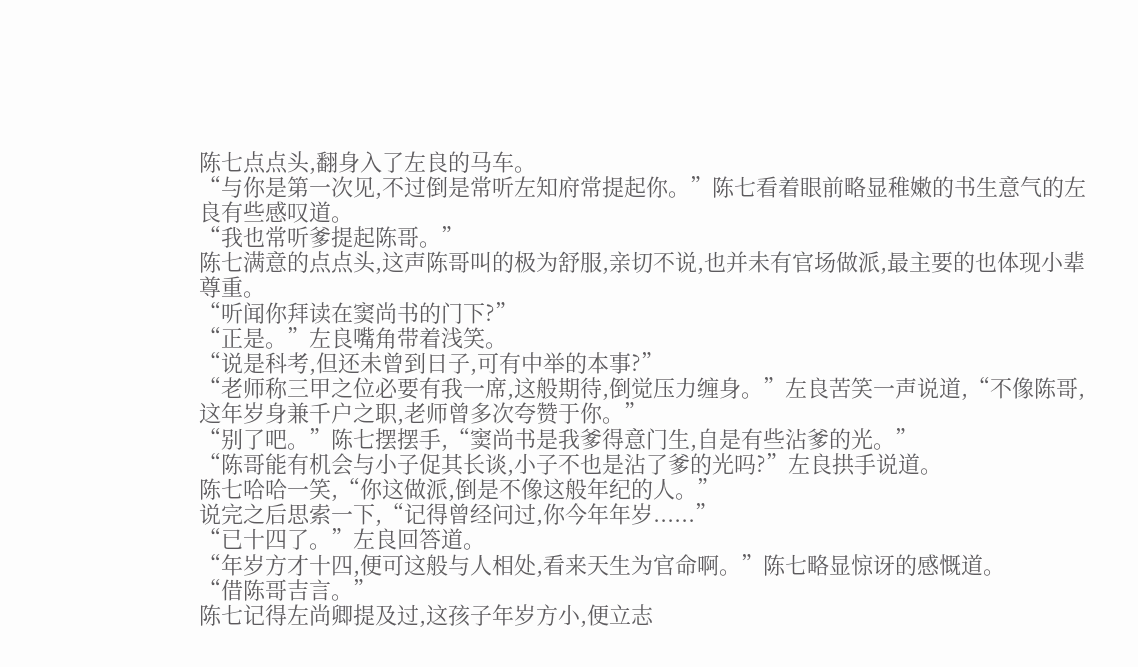陈七点点头,翻身入了左良的马车。
“与你是第一次见,不过倒是常听左知府常提起你。”陈七看着眼前略显稚嫩的书生意气的左良有些感叹道。
“我也常听爹提起陈哥。”
陈七满意的点点头,这声陈哥叫的极为舒服,亲切不说,也并未有官场做派,最主要的也体现小辈尊重。
“听闻你拜读在窦尚书的门下?”
“正是。”左良嘴角带着浅笑。
“说是科考,但还未曾到日子,可有中举的本事?”
“老师称三甲之位必要有我一席,这般期待,倒觉压力缠身。”左良苦笑一声说道,“不像陈哥,这年岁身兼千户之职,老师曾多次夸赞于你。”
“别了吧。”陈七摆摆手,“窦尚书是我爹得意门生,自是有些沾爹的光。”
“陈哥能有机会与小子促其长谈,小子不也是沾了爹的光吗?”左良拱手说道。
陈七哈哈一笑,“你这做派,倒是不像这般年纪的人。”
说完之后思索一下,“记得曾经问过,你今年年岁......”
“已十四了。”左良回答道。
“年岁方才十四,便可这般与人相处,看来天生为官命啊。”陈七略显惊讶的感慨道。
“借陈哥吉言。”
陈七记得左尚卿提及过,这孩子年岁方小,便立志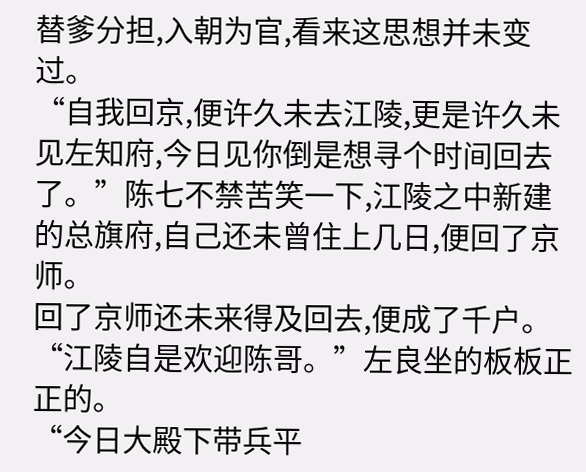替爹分担,入朝为官,看来这思想并未变过。
“自我回京,便许久未去江陵,更是许久未见左知府,今日见你倒是想寻个时间回去了。”陈七不禁苦笑一下,江陵之中新建的总旗府,自己还未曾住上几日,便回了京师。
回了京师还未来得及回去,便成了千户。
“江陵自是欢迎陈哥。”左良坐的板板正正的。
“今日大殿下带兵平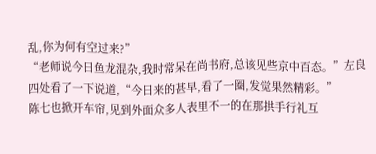乱,你为何有空过来?”
“老师说今日鱼龙混杂,我时常呆在尚书府,总该见些京中百态。”左良四处看了一下说道,“今日来的甚早,看了一圈,发觉果然精彩。”
陈七也掀开车帘,见到外面众多人表里不一的在那拱手行礼互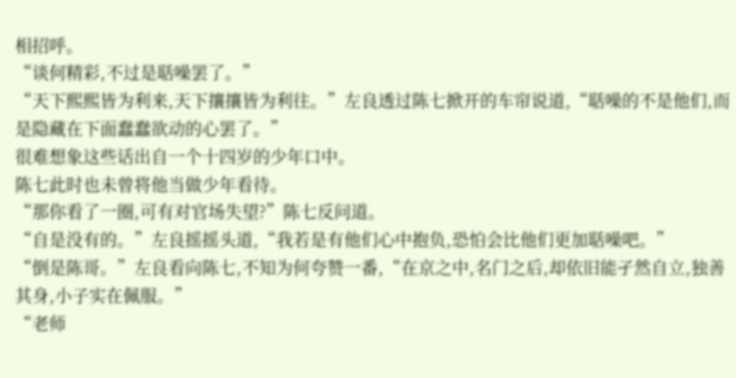相招呼。
“谈何精彩,不过是聒噪罢了。”
“天下熙熙皆为利来,天下攘攘皆为利往。”左良透过陈七掀开的车帘说道,“聒噪的不是他们,而是隐藏在下面蠢蠢欲动的心罢了。”
很难想象这些话出自一个十四岁的少年口中。
陈七此时也未曾将他当做少年看待。
“那你看了一圈,可有对官场失望?”陈七反问道。
“自是没有的。”左良摇摇头道,“我若是有他们心中抱负,恐怕会比他们更加聒噪吧。”
“倒是陈哥。”左良看向陈七,不知为何夸赞一番,“在京之中,名门之后,却依旧能孑然自立,独善其身,小子实在佩服。”
“老师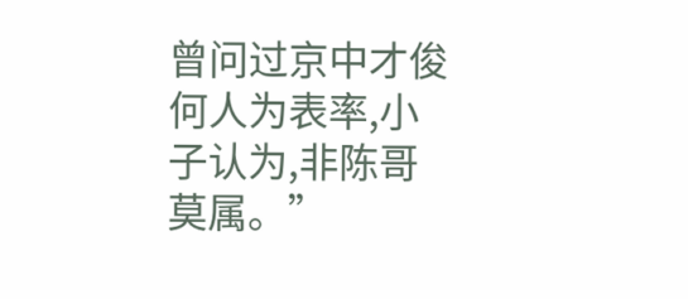曾问过京中才俊何人为表率,小子认为,非陈哥莫属。”